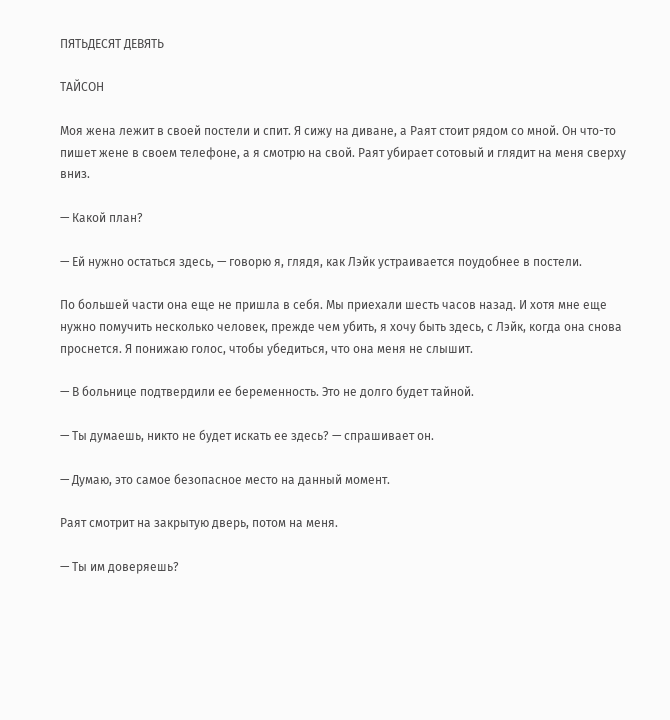ПЯТЬДЕСЯТ ДЕВЯТЬ

ТАЙСОН

Моя жена лежит в своей постели и спит. Я сижу на диване, а Раят стоит рядом со мной. Он что-то пишет жене в своем телефоне, а я смотрю на свой. Раят убирает сотовый и глядит на меня сверху вниз.

— Какой план?

— Ей нужно остаться здесь, — говорю я, глядя, как Лэйк устраивается поудобнее в постели.

По большей части она еще не пришла в себя. Мы приехали шесть часов назад. И хотя мне еще нужно помучить несколько человек, прежде чем убить, я хочу быть здесь, с Лэйк, когда она снова проснется. Я понижаю голос, чтобы убедиться, что она меня не слышит.

— В больнице подтвердили ее беременность. Это не долго будет тайной.

— Ты думаешь, никто не будет искать ее здесь? — спрашивает он.

— Думаю, это самое безопасное место на данный момент.

Раят смотрит на закрытую дверь, потом на меня.

— Ты им доверяешь?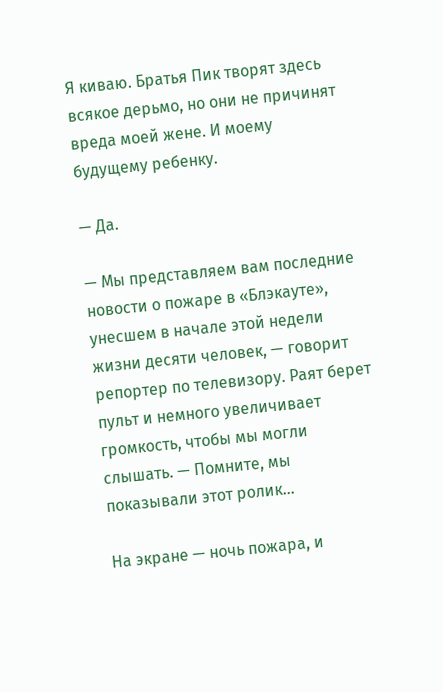Я киваю. Братья Пик творят здесь всякое дерьмо, но они не причинят вреда моей жене. И моему будущему ребенку.

— Да.

— Мы представляем вам последние новости о пожаре в «Блэкауте», унесшем в начале этой недели жизни десяти человек, — говорит репортер по телевизору. Раят берет пульт и немного увеличивает громкость, чтобы мы могли слышать. — Помните, мы показывали этот ролик...

На экране — ночь пожара, и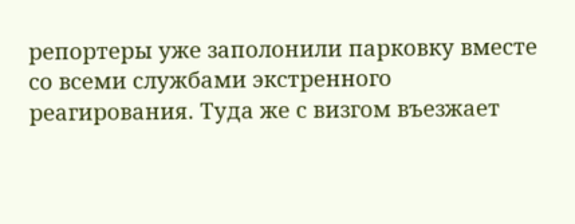репортеры уже заполонили парковку вместе со всеми службами экстренного реагирования. Туда же с визгом въезжает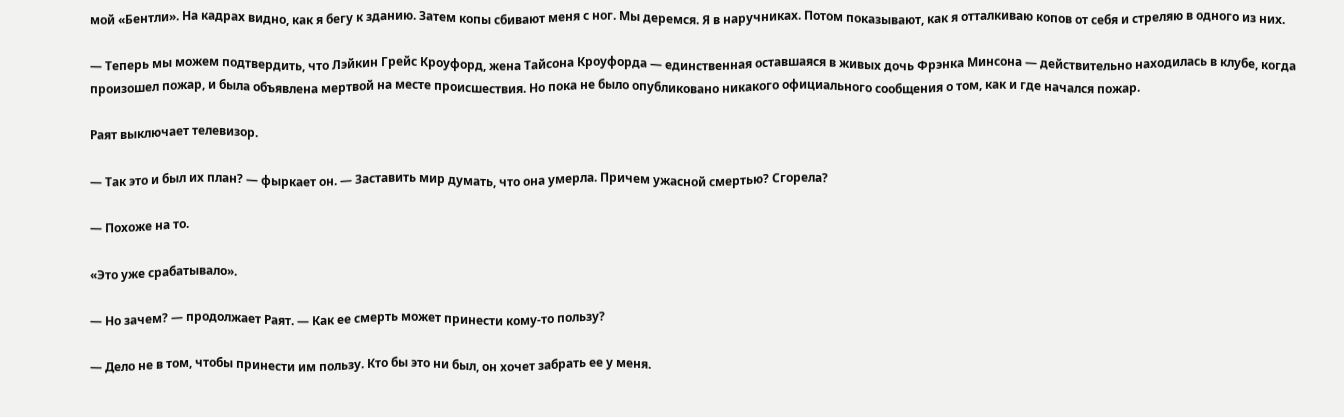мой «Бентли». На кадрах видно, как я бегу к зданию. Затем копы сбивают меня с ног. Мы деремся. Я в наручниках. Потом показывают, как я отталкиваю копов от себя и стреляю в одного из них.

— Теперь мы можем подтвердить, что Лэйкин Грейс Кроуфорд, жена Тайсона Кроуфорда — единственная оставшаяся в живых дочь Фрэнка Минсона — действительно находилась в клубе, когда произошел пожар, и была объявлена мертвой на месте происшествия. Но пока не было опубликовано никакого официального сообщения о том, как и где начался пожар.

Раят выключает телевизор.

— Так это и был их план? — фыркает он. — Заставить мир думать, что она умерла. Причем ужасной смертью? Сгорела?

— Похоже на то.

«Это уже срабатывало».

— Но зачем? — продолжает Раят. — Как ее смерть может принести кому-то пользу?

— Дело не в том, чтобы принести им пользу. Кто бы это ни был, он хочет забрать ее у меня.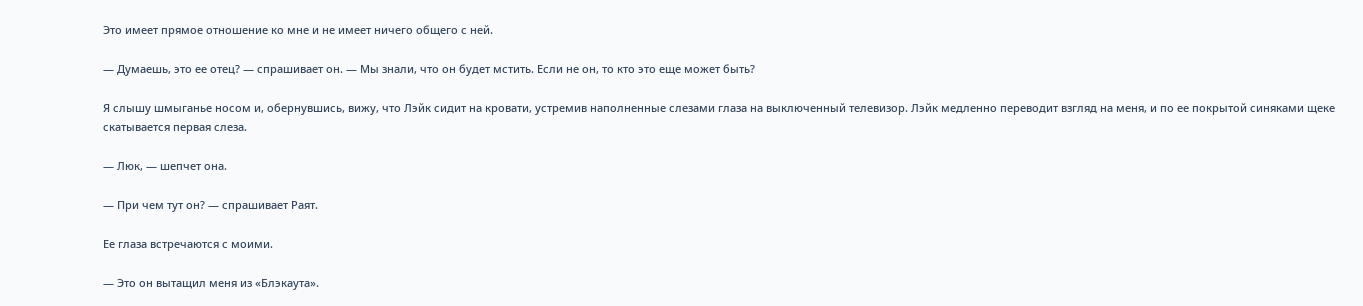Это имеет прямое отношение ко мне и не имеет ничего общего с ней.

— Думаешь, это ее отец? — спрашивает он. — Мы знали, что он будет мстить. Если не он, то кто это еще может быть?

Я слышу шмыганье носом и, обернувшись, вижу, что Лэйк сидит на кровати, устремив наполненные слезами глаза на выключенный телевизор. Лэйк медленно переводит взгляд на меня, и по ее покрытой синяками щеке скатывается первая слеза.

— Люк, — шепчет она.

— При чем тут он? — спрашивает Раят.

Ее глаза встречаются с моими.

— Это он вытащил меня из «Блэкаута».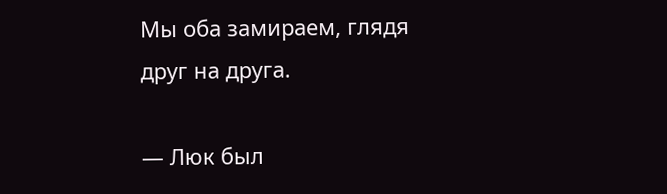Мы оба замираем, глядя друг на друга.

— Люк был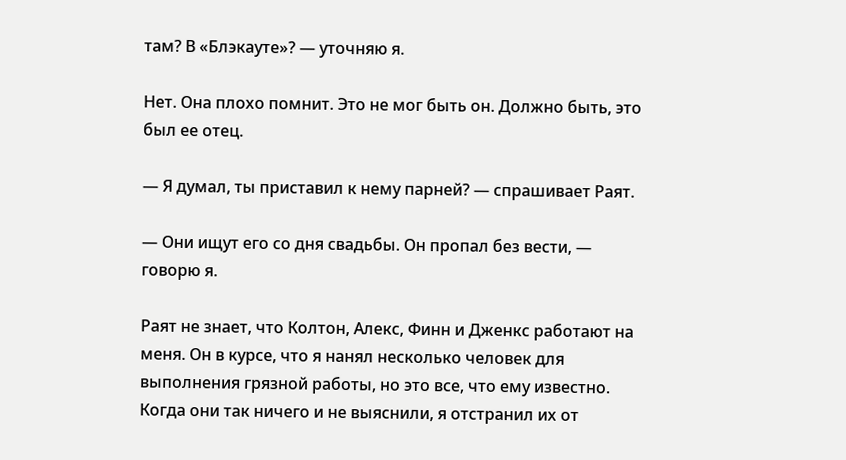там? В «Блэкауте»? — уточняю я.

Нет. Она плохо помнит. Это не мог быть он. Должно быть, это был ее отец.

— Я думал, ты приставил к нему парней? — спрашивает Раят.

— Они ищут его со дня свадьбы. Он пропал без вести, — говорю я.

Раят не знает, что Колтон, Алекс, Финн и Дженкс работают на меня. Он в курсе, что я нанял несколько человек для выполнения грязной работы, но это все, что ему известно. Когда они так ничего и не выяснили, я отстранил их от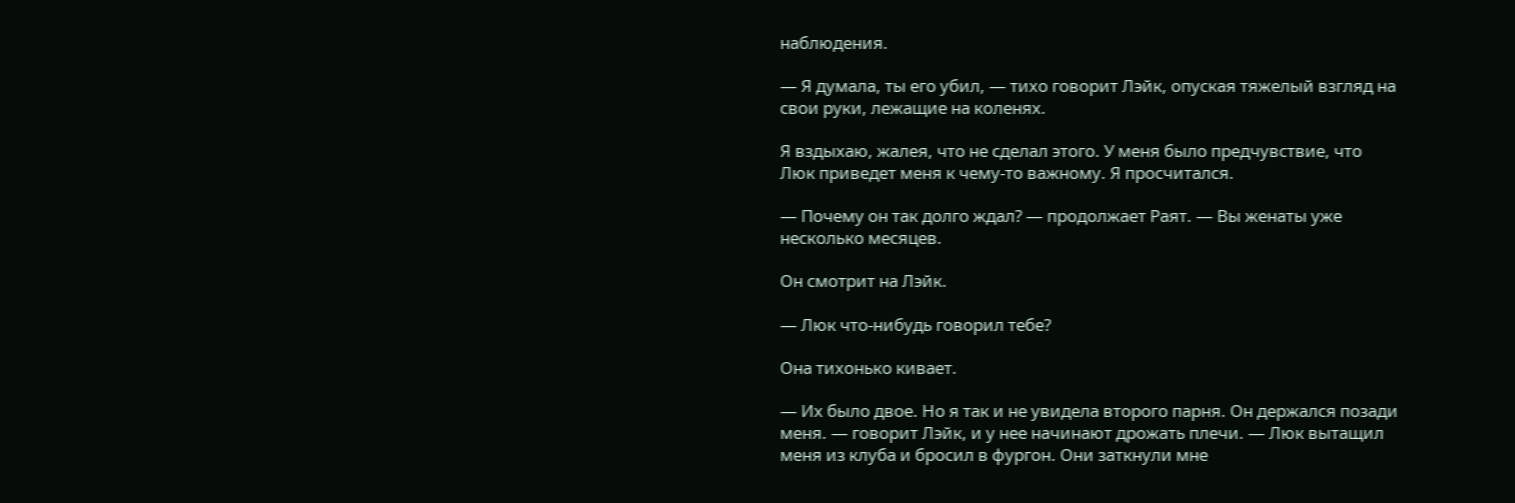наблюдения.

— Я думала, ты его убил, — тихо говорит Лэйк, опуская тяжелый взгляд на свои руки, лежащие на коленях.

Я вздыхаю, жалея, что не сделал этого. У меня было предчувствие, что Люк приведет меня к чему-то важному. Я просчитался.

— Почему он так долго ждал? — продолжает Раят. — Вы женаты уже несколько месяцев.

Он смотрит на Лэйк.

— Люк что-нибудь говорил тебе?

Она тихонько кивает.

— Их было двое. Но я так и не увидела второго парня. Он держался позади меня. — говорит Лэйк, и у нее начинают дрожать плечи. — Люк вытащил меня из клуба и бросил в фургон. Они заткнули мне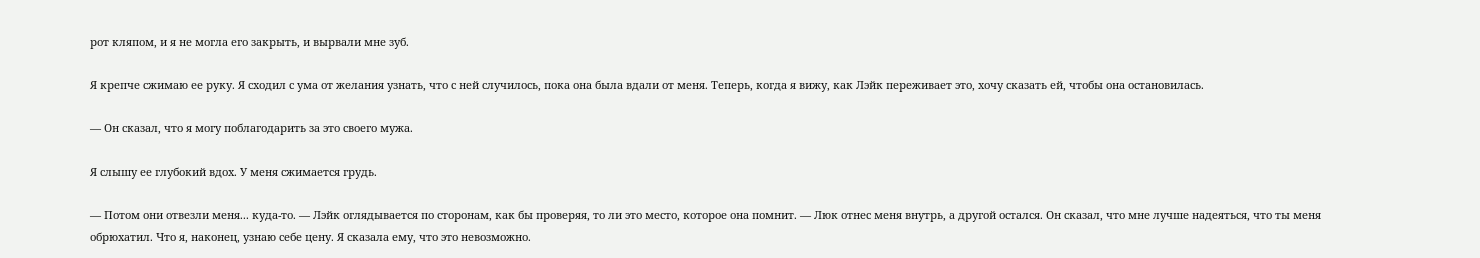рот кляпом, и я не могла его закрыть, и вырвали мне зуб.

Я крепче сжимаю ее руку. Я сходил с ума от желания узнать, что с ней случилось, пока она была вдали от меня. Теперь, когда я вижу, как Лэйк переживает это, хочу сказать ей, чтобы она остановилась.

— Он сказал, что я могу поблагодарить за это своего мужа.

Я слышу ее глубокий вдох. У меня сжимается грудь.

— Потом они отвезли меня... куда-то. — Лэйк оглядывается по сторонам, как бы проверяя, то ли это место, которое она помнит. — Люк отнес меня внутрь, а другой остался. Он сказал, что мне лучше надеяться, что ты меня обрюхатил. Что я, наконец, узнаю себе цену. Я сказала ему, что это невозможно.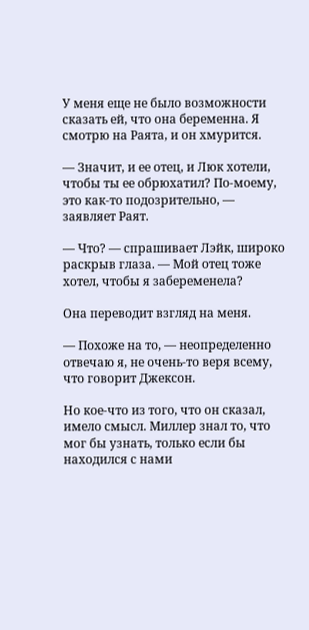У меня еще не было возможности сказать ей, что она беременна. Я смотрю на Раята, и он хмурится.

— Значит, и ее отец, и Люк хотели, чтобы ты ее обрюхатил? По-моему, это как-то подозрительно, — заявляет Раят.

— Что? — спрашивает Лэйк, широко раскрыв глаза. — Мой отец тоже хотел, чтобы я забеременела?

Она переводит взгляд на меня.

— Похоже на то, — неопределенно отвечаю я, не очень-то веря всему, что говорит Джексон.

Но кое-что из того, что он сказал, имело смысл. Миллер знал то, что мог бы узнать, только если бы находился с нами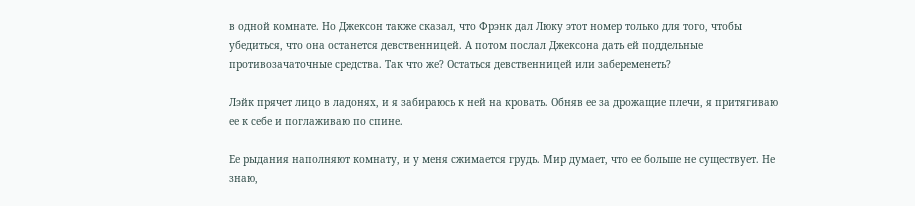в одной комнате. Но Джексон также сказал, что Фрэнк дал Люку этот номер только для того, чтобы убедиться, что она останется девственницей. А потом послал Джексона дать ей поддельные противозачаточные средства. Так что же? Остаться девственницей или забеременеть?

Лэйк прячет лицо в ладонях, и я забираюсь к ней на кровать. Обняв ее за дрожащие плечи, я притягиваю ее к себе и поглаживаю по спине.

Ее рыдания наполняют комнату, и у меня сжимается грудь. Мир думает, что ее больше не существует. Не знаю,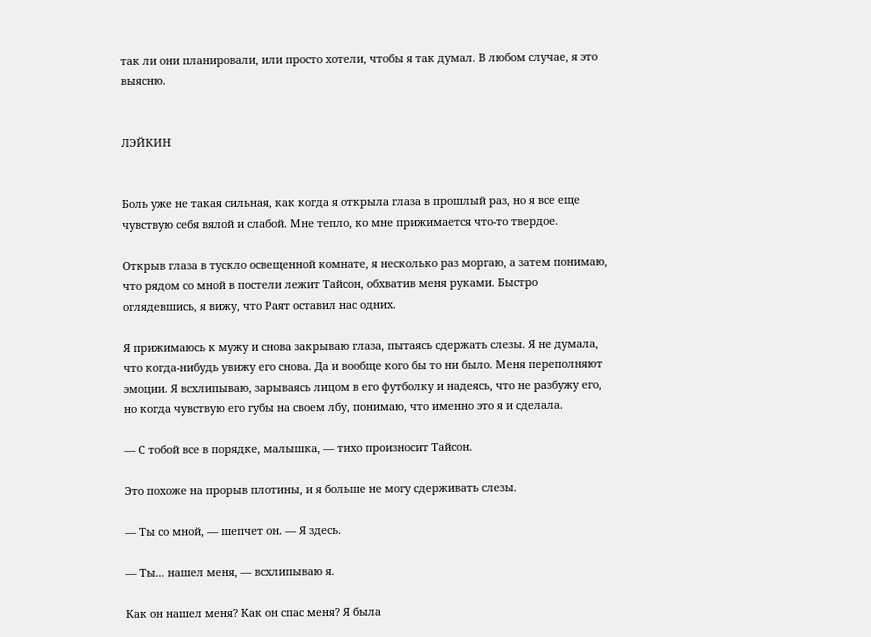так ли они планировали, или просто хотели, чтобы я так думал. В любом случае, я это выясню.


ЛЭЙКИН


Боль уже не такая сильная, как когда я открыла глаза в прошлый раз, но я все еще чувствую себя вялой и слабой. Мне тепло, ко мне прижимается что-то твердое.

Открыв глаза в тускло освещенной комнате, я несколько раз моргаю, а затем понимаю, что рядом со мной в постели лежит Тайсон, обхватив меня руками. Быстро оглядевшись, я вижу, что Раят оставил нас одних.

Я прижимаюсь к мужу и снова закрываю глаза, пытаясь сдержать слезы. Я не думала, что когда-нибудь увижу его снова. Да и вообще кого бы то ни было. Меня переполняют эмоции. Я всхлипываю, зарываясь лицом в его футболку и надеясь, что не разбужу его, но когда чувствую его губы на своем лбу, понимаю, что именно это я и сделала.

— С тобой все в порядке, малышка, — тихо произносит Тайсон.

Это похоже на прорыв плотины, и я больше не могу сдерживать слезы.

— Ты со мной, — шепчет он. — Я здесь.

— Ты... нашел меня, — всхлипываю я.

Как он нашел меня? Как он спас меня? Я была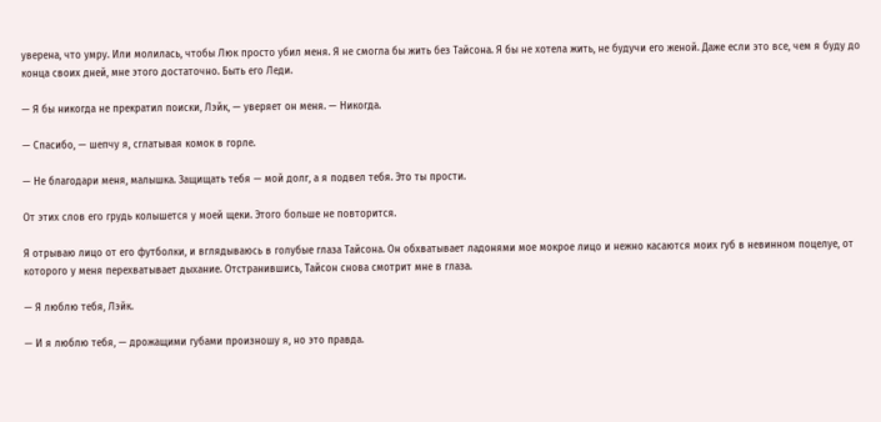уверена, что умру. Или молилась, чтобы Люк просто убил меня. Я не смогла бы жить без Тайсона. Я бы не хотела жить, не будучи его женой. Даже если это все, чем я буду до конца своих дней, мне этого достаточно. Быть его Леди.

— Я бы никогда не прекратил поиски, Лэйк, — уверяет он меня. — Никогда.

— Спасибо, — шепчу я, сглатывая комок в горле.

— Не благодари меня, малышка. Защищать тебя — мой долг, а я подвел тебя. Это ты прости.

От этих слов его грудь колышется у моей щеки. Этого больше не повторится.

Я отрываю лицо от его футболки, и вглядываюсь в голубые глаза Тайсона. Он обхватывает ладонями мое мокрое лицо и нежно касаются моих губ в невинном поцелуе, от которого у меня перехватывает дыхание. Отстранившись, Тайсон снова смотрит мне в глаза.

— Я люблю тебя, Лэйк.

— И я люблю тебя, — дрожащими губами произношу я, но это правда.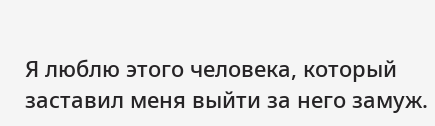Я люблю этого человека, который заставил меня выйти за него замуж.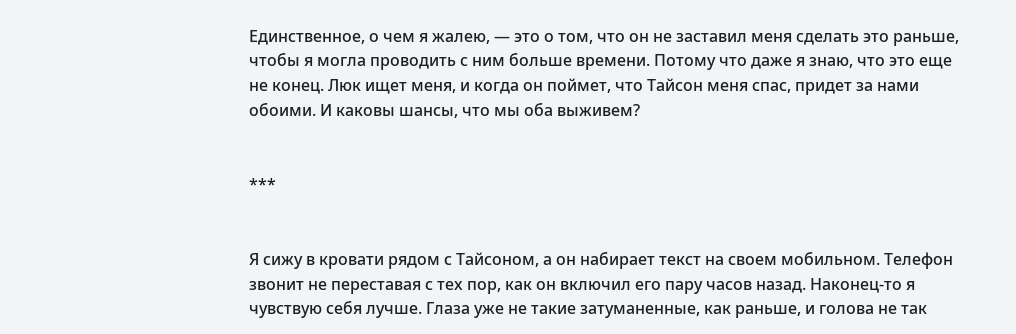Единственное, о чем я жалею, — это о том, что он не заставил меня сделать это раньше, чтобы я могла проводить с ним больше времени. Потому что даже я знаю, что это еще не конец. Люк ищет меня, и когда он поймет, что Тайсон меня спас, придет за нами обоими. И каковы шансы, что мы оба выживем?


***


Я сижу в кровати рядом с Тайсоном, а он набирает текст на своем мобильном. Телефон звонит не переставая с тех пор, как он включил его пару часов назад. Наконец-то я чувствую себя лучше. Глаза уже не такие затуманенные, как раньше, и голова не так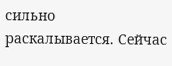сильно раскалывается. Сейчас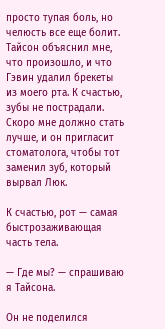просто тупая боль, но челюсть все еще болит. Тайсон объяснил мне, что произошло, и что Гэвин удалил брекеты из моего рта. К счастью, зубы не пострадали. Скоро мне должно стать лучше, и он пригласит стоматолога, чтобы тот заменил зуб, который вырвал Люк.

К счастью, рот — самая быстрозаживающая часть тела.

— Где мы? — спрашиваю я Тайсона.

Он не поделился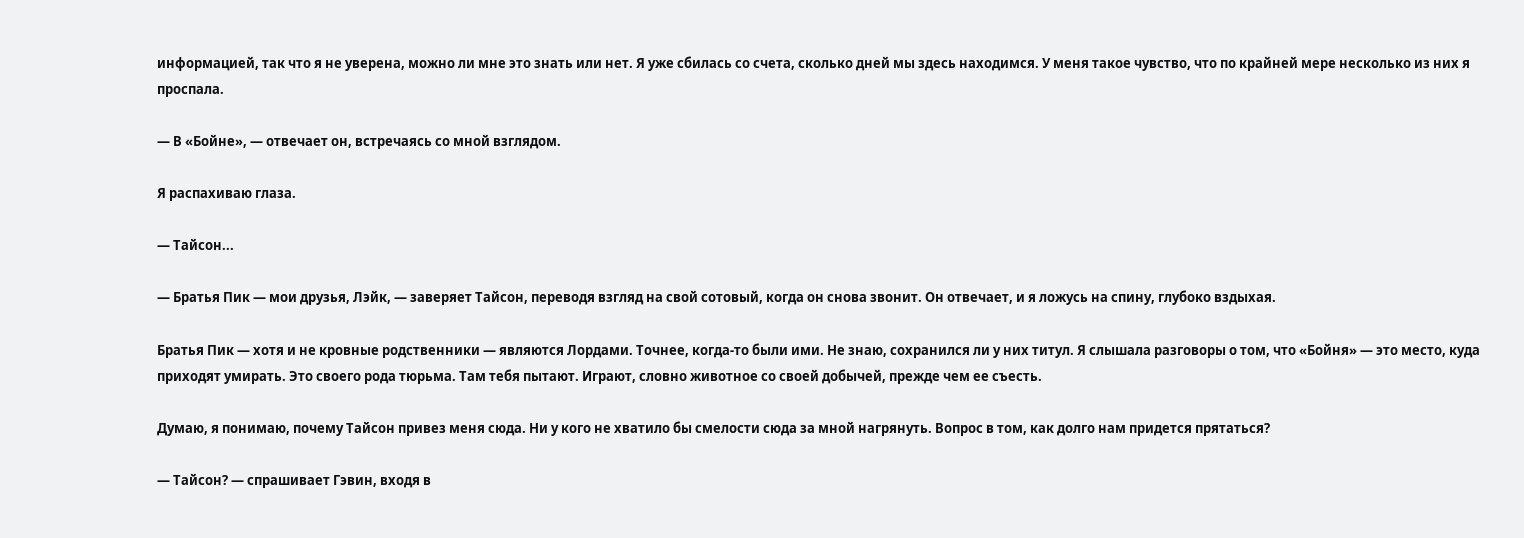информацией, так что я не уверена, можно ли мне это знать или нет. Я уже сбилась со счета, сколько дней мы здесь находимся. У меня такое чувство, что по крайней мере несколько из них я проспала.

— В «Бойне», — отвечает он, встречаясь со мной взглядом.

Я распахиваю глаза.

— Тайсон...

— Братья Пик — мои друзья, Лэйк, — заверяет Тайсон, переводя взгляд на свой сотовый, когда он снова звонит. Он отвечает, и я ложусь на спину, глубоко вздыхая.

Братья Пик — хотя и не кровные родственники — являются Лордами. Точнее, когда-то были ими. Не знаю, сохранился ли у них титул. Я слышала разговоры о том, что «Бойня» — это место, куда приходят умирать. Это своего рода тюрьма. Там тебя пытают. Играют, словно животное со своей добычей, прежде чем ее съесть.

Думаю, я понимаю, почему Тайсон привез меня сюда. Ни у кого не хватило бы смелости сюда за мной нагрянуть. Вопрос в том, как долго нам придется прятаться?

— Тайсон? — спрашивает Гэвин, входя в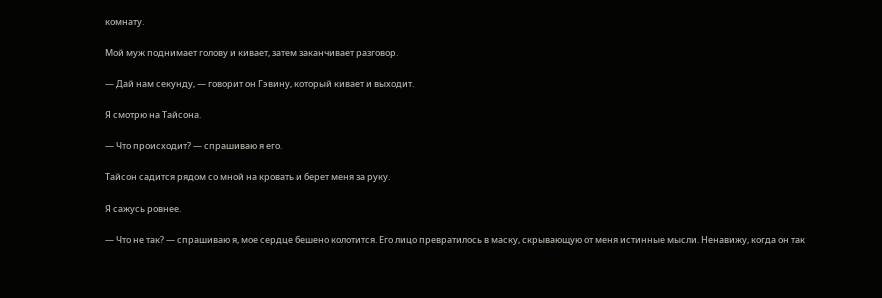комнату.

Мой муж поднимает голову и кивает, затем заканчивает разговор.

— Дай нам секунду, — говорит он Гэвину, который кивает и выходит.

Я смотрю на Тайсона.

— Что происходит? — спрашиваю я его.

Тайсон садится рядом со мной на кровать и берет меня за руку.

Я сажусь ровнее.

— Что не так? — спрашиваю я, мое сердце бешено колотится. Его лицо превратилось в маску, скрывающую от меня истинные мысли. Ненавижу, когда он так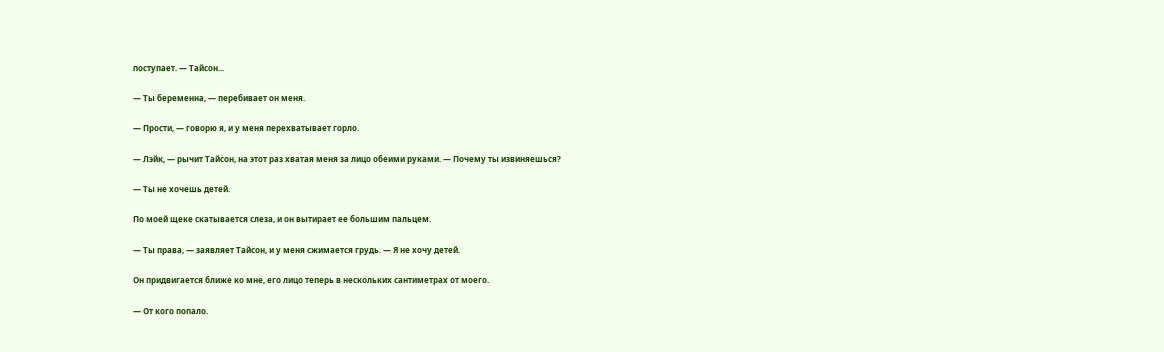поступает. — Тайсон...

— Ты беременна, — перебивает он меня.

— Прости, — говорю я, и у меня перехватывает горло.

— Лэйк, — рычит Тайсон, на этот раз хватая меня за лицо обеими руками. — Почему ты извиняешься?

— Ты не хочешь детей.

По моей щеке скатывается слеза, и он вытирает ее большим пальцем.

— Ты права, — заявляет Тайсон, и у меня сжимается грудь. — Я не хочу детей.

Он придвигается ближе ко мне, его лицо теперь в нескольких сантиметрах от моего.

— От кого попало.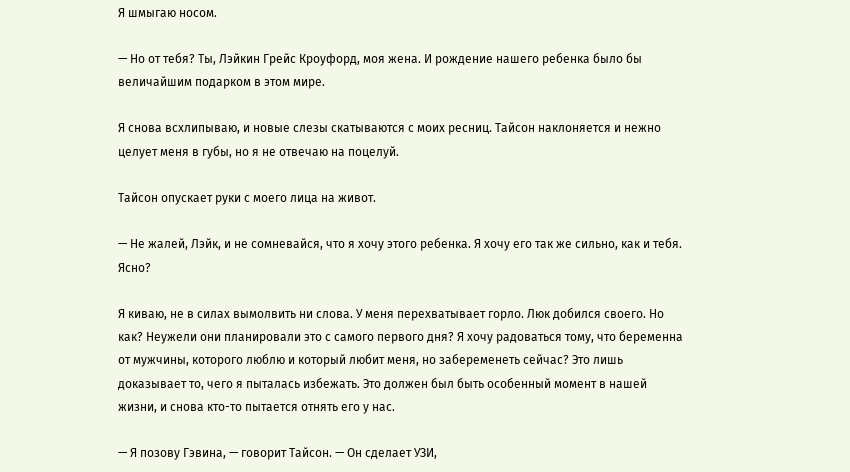Я шмыгаю носом.

— Но от тебя? Ты, Лэйкин Грейс Кроуфорд, моя жена. И рождение нашего ребенка было бы величайшим подарком в этом мире.

Я снова всхлипываю, и новые слезы скатываются с моих ресниц. Тайсон наклоняется и нежно целует меня в губы, но я не отвечаю на поцелуй.

Тайсон опускает руки с моего лица на живот.

— Не жалей, Лэйк, и не сомневайся, что я хочу этого ребенка. Я хочу его так же сильно, как и тебя. Ясно?

Я киваю, не в силах вымолвить ни слова. У меня перехватывает горло. Люк добился своего. Но как? Неужели они планировали это с самого первого дня? Я хочу радоваться тому, что беременна от мужчины, которого люблю и который любит меня, но забеременеть сейчас? Это лишь доказывает то, чего я пыталась избежать. Это должен был быть особенный момент в нашей жизни, и снова кто-то пытается отнять его у нас.

— Я позову Гэвина, — говорит Тайсон. — Он сделает УЗИ,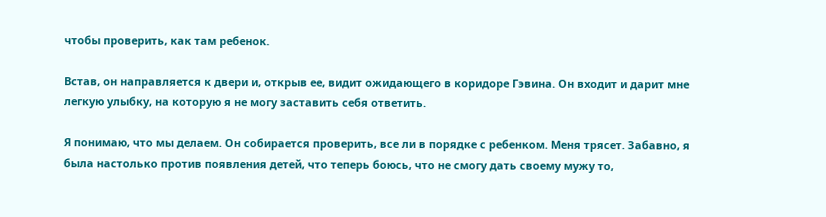чтобы проверить, как там ребенок.

Встав, он направляется к двери и, открыв ее, видит ожидающего в коридоре Гэвина. Он входит и дарит мне легкую улыбку, на которую я не могу заставить себя ответить.

Я понимаю, что мы делаем. Он собирается проверить, все ли в порядке с ребенком. Меня трясет. Забавно, я была настолько против появления детей, что теперь боюсь, что не смогу дать своему мужу то,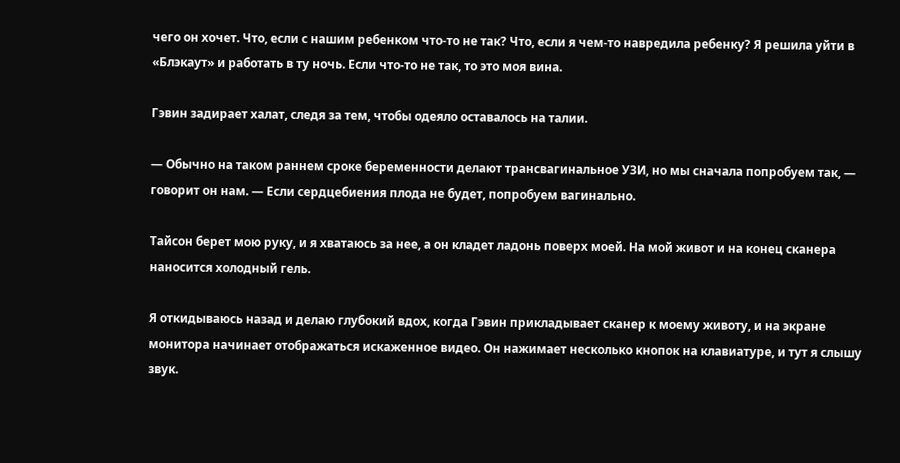чего он хочет. Что, если с нашим ребенком что-то не так? Что, если я чем-то навредила ребенку? Я решила уйти в «Блэкаут» и работать в ту ночь. Если что-то не так, то это моя вина.

Гэвин задирает халат, следя за тем, чтобы одеяло оставалось на талии.

— Обычно на таком раннем сроке беременности делают трансвагинальное УЗИ, но мы сначала попробуем так, — говорит он нам. — Если сердцебиения плода не будет, попробуем вагинально.

Тайсон берет мою руку, и я хватаюсь за нее, а он кладет ладонь поверх моей. На мой живот и на конец сканера наносится холодный гель.

Я откидываюсь назад и делаю глубокий вдох, когда Гэвин прикладывает сканер к моему животу, и на экране монитора начинает отображаться искаженное видео. Он нажимает несколько кнопок на клавиатуре, и тут я слышу звук.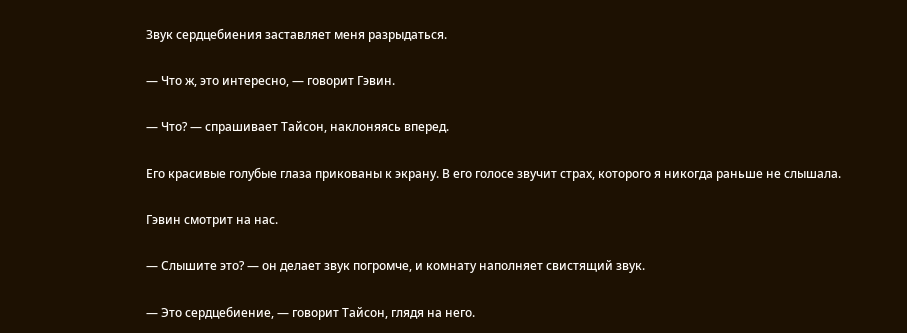Звук сердцебиения заставляет меня разрыдаться.

— Что ж, это интересно, — говорит Гэвин.

— Что? — спрашивает Тайсон, наклоняясь вперед.

Его красивые голубые глаза прикованы к экрану. В его голосе звучит страх, которого я никогда раньше не слышала.

Гэвин смотрит на нас.

— Слышите это? — он делает звук погромче, и комнату наполняет свистящий звук.

— Это сердцебиение, — говорит Тайсон, глядя на него.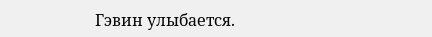Гэвин улыбается.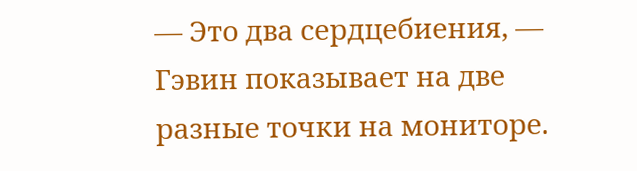— Это два сердцебиения, — Гэвин показывает на две разные точки на мониторе.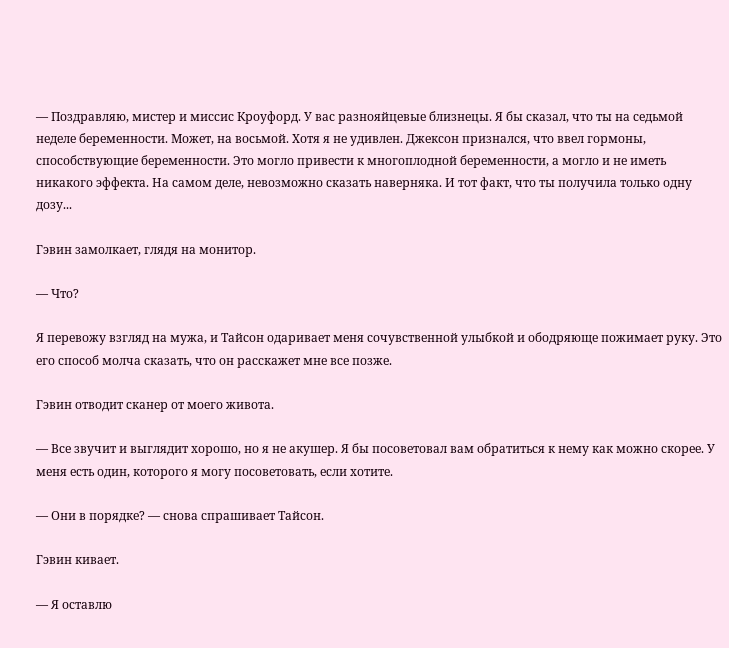— Поздравляю, мистер и миссис Кроуфорд. У вас разнояйцевые близнецы. Я бы сказал, что ты на седьмой неделе беременности. Может, на восьмой. Хотя я не удивлен. Джексон признался, что ввел гормоны, способствующие беременности. Это могло привести к многоплодной беременности, а могло и не иметь никакого эффекта. На самом деле, невозможно сказать наверняка. И тот факт, что ты получила только одну дозу...

Гэвин замолкает, глядя на монитор.

— Что?

Я перевожу взгляд на мужа, и Тайсон одаривает меня сочувственной улыбкой и ободряюще пожимает руку. Это его способ молча сказать, что он расскажет мне все позже.

Гэвин отводит сканер от моего живота.

— Все звучит и выглядит хорошо, но я не акушер. Я бы посоветовал вам обратиться к нему как можно скорее. У меня есть один, которого я могу посоветовать, если хотите.

— Они в порядке? — снова спрашивает Тайсон.

Гэвин кивает.

— Я оставлю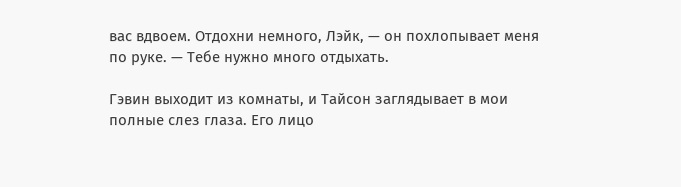вас вдвоем. Отдохни немного, Лэйк, — он похлопывает меня по руке. — Тебе нужно много отдыхать.

Гэвин выходит из комнаты, и Тайсон заглядывает в мои полные слез глаза. Его лицо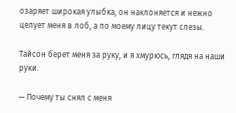озаряет широкая улыбка, он наклоняется и нежно целует меня в лоб, а по моему лицу текут слезы.

Тайсон берет меня за руку, и я хмурюсь, глядя на наши руки.

— Почему ты снял с меня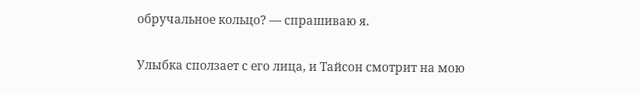обручальное кольцо? — спрашиваю я.

Улыбка сползает с его лица, и Тайсон смотрит на мою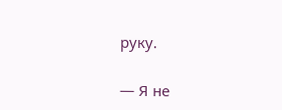руку.

— Я не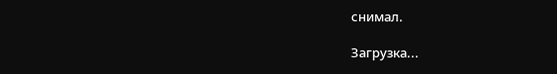снимал.

Загрузка...